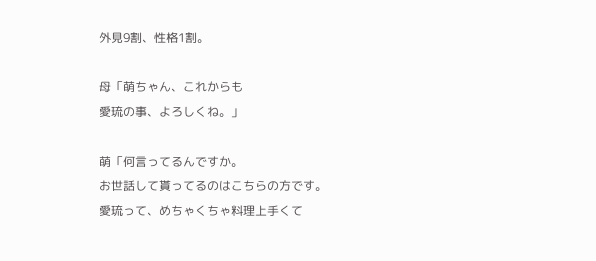外見9割、性格1割。

母「萌ちゃん、これからも
愛琉の事、よろしくね。」

萌「何言ってるんですか。
お世話して貰ってるのはこちらの方です。
愛琉って、めちゃくちゃ料理上手くて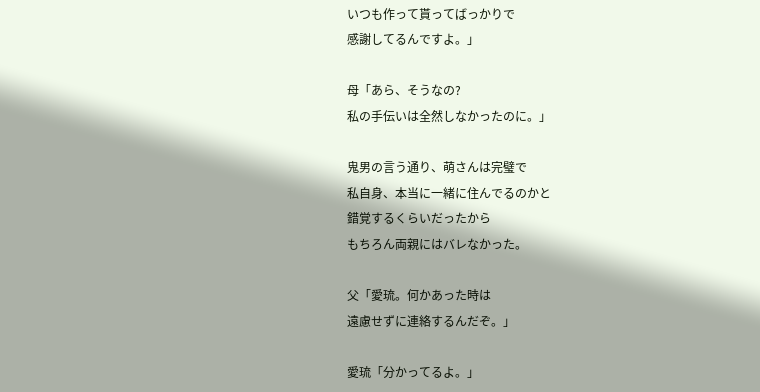いつも作って貰ってばっかりで
感謝してるんですよ。」

母「あら、そうなの?
私の手伝いは全然しなかったのに。」

鬼男の言う通り、萌さんは完璧で
私自身、本当に一緒に住んでるのかと
錯覚するくらいだったから
もちろん両親にはバレなかった。

父「愛琉。何かあった時は
遠慮せずに連絡するんだぞ。」

愛琉「分かってるよ。」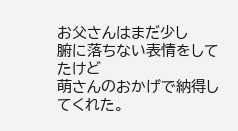お父さんはまだ少し
腑に落ちない表情をしてたけど
萌さんのおかげで納得してくれた。